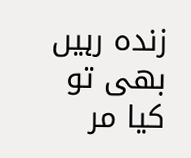زندہ رہیں بھی تو کیا مر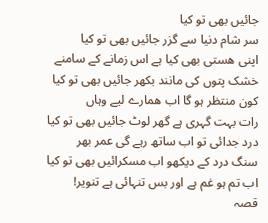جائیں بھی تو کیا
سر شام دنیا سے گزر جائیں بھی تو کیا
اپنی ھستی بھی کیا ہے اس زمانے کے سامنے
خشک پتوں کی مانند بکھر جائیں بھی تو کیا
کون منتظر ہو گا اب ھمارے لیے وہاں
رات بہت گہری ہے گھر لوٹ جائیں بھی تو کیا
درد جدائی تو اب ساتھ رہے گی عمر بھر
سنگ درد کے دیکھو اب مسکرائیں بھی تو کیا
اب تم ہو غم ہے اور بس تنہائی ہے تنویر!
قصہ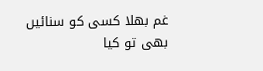غم بھلا کسی کو سنائیں بھی تو کیا